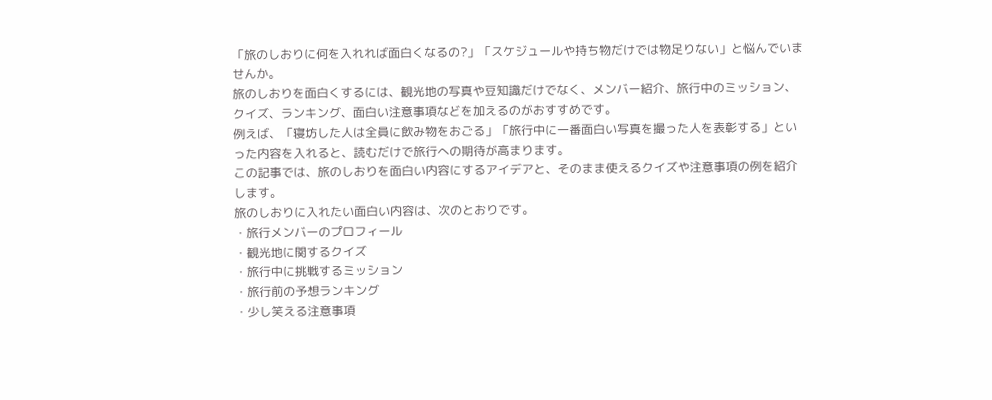「旅のしおりに何を入れれば面白くなるの?」「スケジュールや持ち物だけでは物足りない」と悩んでいませんか。
旅のしおりを面白くするには、観光地の写真や豆知識だけでなく、メンバー紹介、旅行中のミッション、クイズ、ランキング、面白い注意事項などを加えるのがおすすめです。
例えば、「寝坊した人は全員に飲み物をおごる」「旅行中に一番面白い写真を撮った人を表彰する」といった内容を入れると、読むだけで旅行への期待が高まります。
この記事では、旅のしおりを面白い内容にするアイデアと、そのまま使えるクイズや注意事項の例を紹介します。
旅のしおりに入れたい面白い内容は、次のとおりです。
・旅行メンバーのプロフィール
・観光地に関するクイズ
・旅行中に挑戦するミッション
・旅行前の予想ランキング
・少し笑える注意事項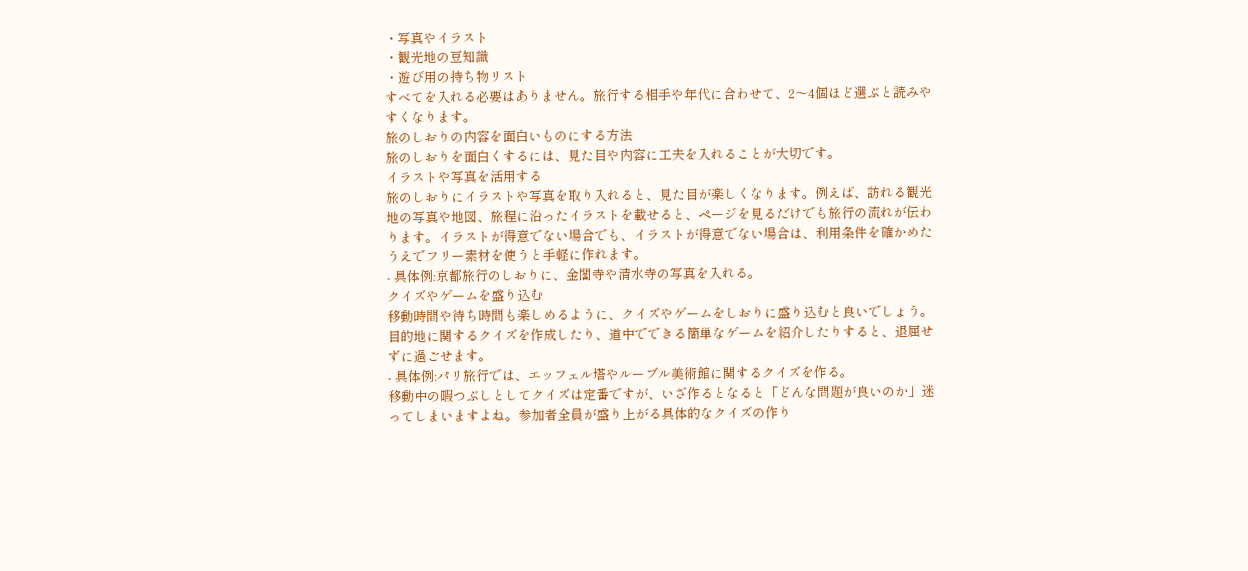・写真やイラスト
・観光地の豆知識
・遊び用の持ち物リスト
すべてを入れる必要はありません。旅行する相手や年代に合わせて、2〜4個ほど選ぶと読みやすくなります。
旅のしおりの内容を面白いものにする方法
旅のしおりを面白くするには、見た目や内容に工夫を入れることが大切です。
イラストや写真を活用する
旅のしおりにイラストや写真を取り入れると、見た目が楽しくなります。例えば、訪れる観光地の写真や地図、旅程に沿ったイラストを載せると、ページを見るだけでも旅行の流れが伝わります。イラストが得意でない場合でも、イラストが得意でない場合は、利用条件を確かめたうえでフリー素材を使うと手軽に作れます。
- 具体例:京都旅行のしおりに、金閣寺や清水寺の写真を入れる。
クイズやゲームを盛り込む
移動時間や待ち時間も楽しめるように、クイズやゲームをしおりに盛り込むと良いでしょう。目的地に関するクイズを作成したり、道中でできる簡単なゲームを紹介したりすると、退屈せずに過ごせます。
- 具体例:パリ旅行では、エッフェル塔やルーブル美術館に関するクイズを作る。
移動中の暇つぶしとしてクイズは定番ですが、いざ作るとなると「どんな問題が良いのか」迷ってしまいますよね。参加者全員が盛り上がる具体的なクイズの作り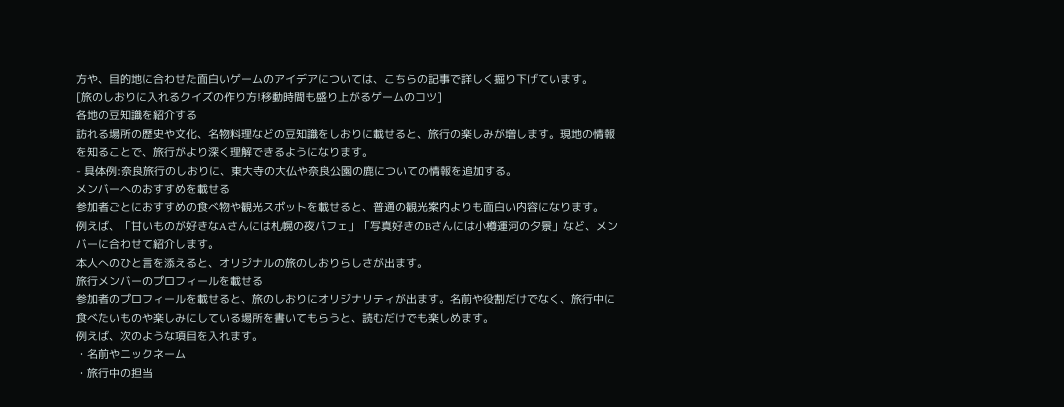方や、目的地に合わせた面白いゲームのアイデアについては、こちらの記事で詳しく掘り下げています。
[旅のしおりに入れるクイズの作り方!移動時間も盛り上がるゲームのコツ]
各地の豆知識を紹介する
訪れる場所の歴史や文化、名物料理などの豆知識をしおりに載せると、旅行の楽しみが増します。現地の情報を知ることで、旅行がより深く理解できるようになります。
- 具体例:奈良旅行のしおりに、東大寺の大仏や奈良公園の鹿についての情報を追加する。
メンバーへのおすすめを載せる
参加者ごとにおすすめの食べ物や観光スポットを載せると、普通の観光案内よりも面白い内容になります。
例えば、「甘いものが好きなAさんには札幌の夜パフェ」「写真好きのBさんには小樽運河の夕景」など、メンバーに合わせて紹介します。
本人へのひと言を添えると、オリジナルの旅のしおりらしさが出ます。
旅行メンバーのプロフィールを載せる
参加者のプロフィールを載せると、旅のしおりにオリジナリティが出ます。名前や役割だけでなく、旅行中に食べたいものや楽しみにしている場所を書いてもらうと、読むだけでも楽しめます。
例えば、次のような項目を入れます。
・名前やニックネーム
・旅行中の担当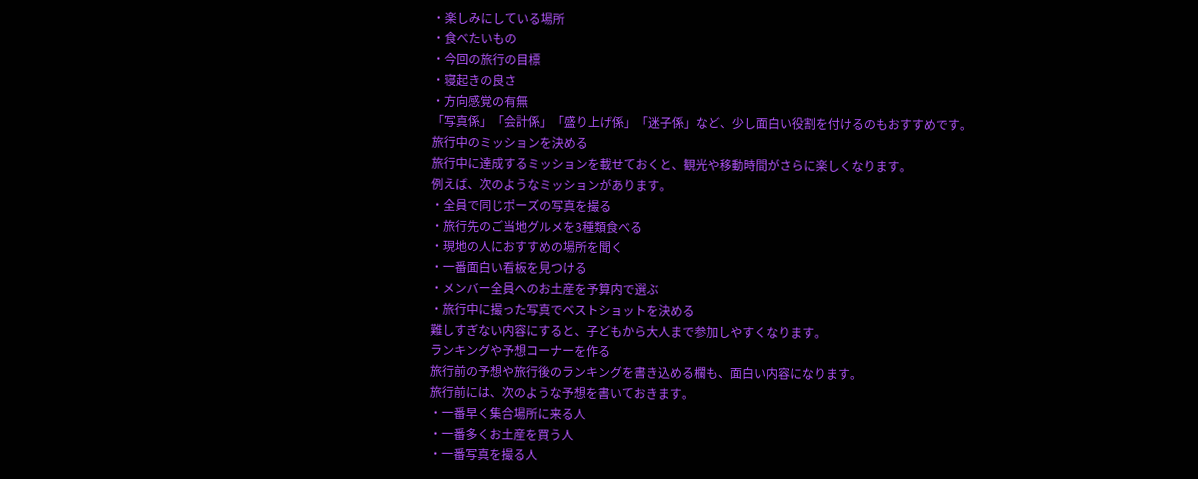・楽しみにしている場所
・食べたいもの
・今回の旅行の目標
・寝起きの良さ
・方向感覚の有無
「写真係」「会計係」「盛り上げ係」「迷子係」など、少し面白い役割を付けるのもおすすめです。
旅行中のミッションを決める
旅行中に達成するミッションを載せておくと、観光や移動時間がさらに楽しくなります。
例えば、次のようなミッションがあります。
・全員で同じポーズの写真を撮る
・旅行先のご当地グルメを3種類食べる
・現地の人におすすめの場所を聞く
・一番面白い看板を見つける
・メンバー全員へのお土産を予算内で選ぶ
・旅行中に撮った写真でベストショットを決める
難しすぎない内容にすると、子どもから大人まで参加しやすくなります。
ランキングや予想コーナーを作る
旅行前の予想や旅行後のランキングを書き込める欄も、面白い内容になります。
旅行前には、次のような予想を書いておきます。
・一番早く集合場所に来る人
・一番多くお土産を買う人
・一番写真を撮る人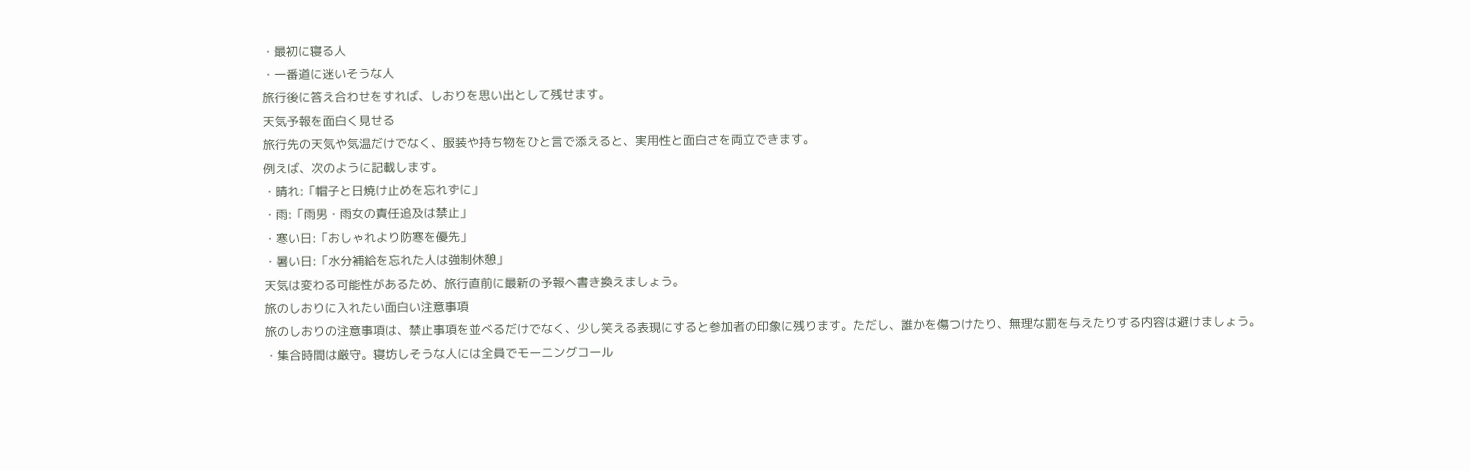・最初に寝る人
・一番道に迷いそうな人
旅行後に答え合わせをすれば、しおりを思い出として残せます。
天気予報を面白く見せる
旅行先の天気や気温だけでなく、服装や持ち物をひと言で添えると、実用性と面白さを両立できます。
例えば、次のように記載します。
・晴れ:「帽子と日焼け止めを忘れずに」
・雨:「雨男・雨女の責任追及は禁止」
・寒い日:「おしゃれより防寒を優先」
・暑い日:「水分補給を忘れた人は強制休憩」
天気は変わる可能性があるため、旅行直前に最新の予報へ書き換えましょう。
旅のしおりに入れたい面白い注意事項
旅のしおりの注意事項は、禁止事項を並べるだけでなく、少し笑える表現にすると参加者の印象に残ります。ただし、誰かを傷つけたり、無理な罰を与えたりする内容は避けましょう。
・集合時間は厳守。寝坊しそうな人には全員でモーニングコール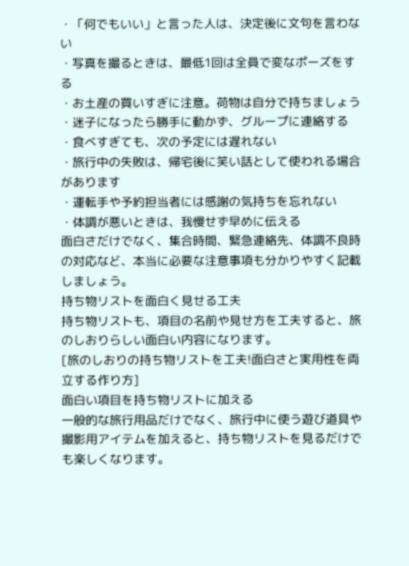・「何でもいい」と言った人は、決定後に文句を言わない
・写真を撮るときは、最低1回は全員で変なポーズをする
・お土産の買いすぎに注意。荷物は自分で持ちましょう
・迷子になったら勝手に動かず、グループに連絡する
・食べすぎても、次の予定には遅れない
・旅行中の失敗は、帰宅後に笑い話として使われる場合があります
・運転手や予約担当者には感謝の気持ちを忘れない
・体調が悪いときは、我慢せず早めに伝える
面白さだけでなく、集合時間、緊急連絡先、体調不良時の対応など、本当に必要な注意事項も分かりやすく記載しましょう。
持ち物リストを面白く見せる工夫
持ち物リストも、項目の名前や見せ方を工夫すると、旅のしおりらしい面白い内容になります。
[旅のしおりの持ち物リストを工夫!面白さと実用性を両立する作り方]
面白い項目を持ち物リストに加える
一般的な旅行用品だけでなく、旅行中に使う遊び道具や撮影用アイテムを加えると、持ち物リストを見るだけでも楽しくなります。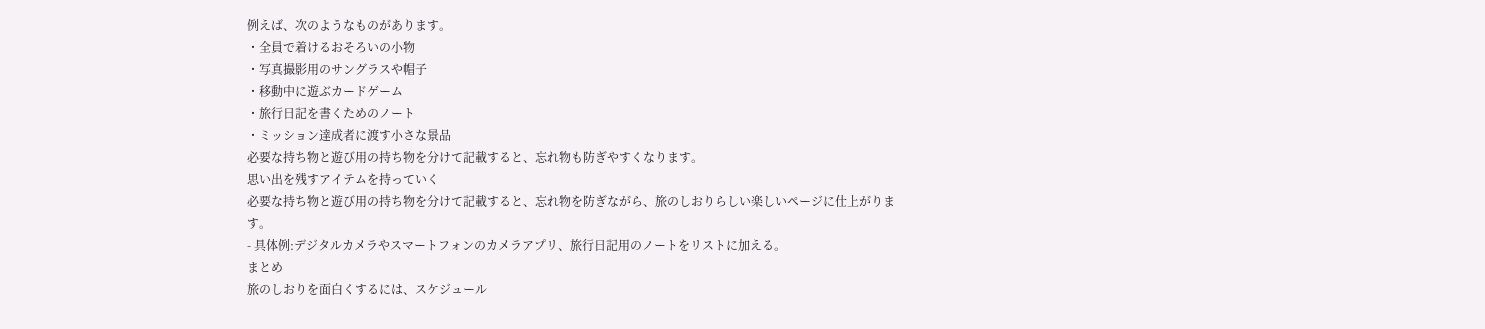例えば、次のようなものがあります。
・全員で着けるおそろいの小物
・写真撮影用のサングラスや帽子
・移動中に遊ぶカードゲーム
・旅行日記を書くためのノート
・ミッション達成者に渡す小さな景品
必要な持ち物と遊び用の持ち物を分けて記載すると、忘れ物も防ぎやすくなります。
思い出を残すアイテムを持っていく
必要な持ち物と遊び用の持ち物を分けて記載すると、忘れ物を防ぎながら、旅のしおりらしい楽しいページに仕上がります。
- 具体例:デジタルカメラやスマートフォンのカメラアプリ、旅行日記用のノートをリストに加える。
まとめ
旅のしおりを面白くするには、スケジュール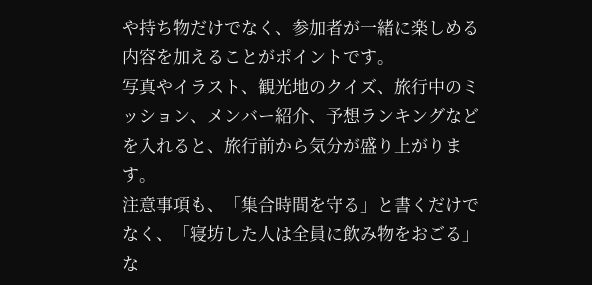や持ち物だけでなく、参加者が一緒に楽しめる内容を加えることがポイントです。
写真やイラスト、観光地のクイズ、旅行中のミッション、メンバー紹介、予想ランキングなどを入れると、旅行前から気分が盛り上がります。
注意事項も、「集合時間を守る」と書くだけでなく、「寝坊した人は全員に飲み物をおごる」な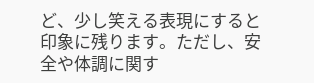ど、少し笑える表現にすると印象に残ります。ただし、安全や体調に関す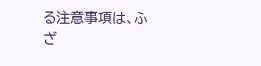る注意事項は、ふざ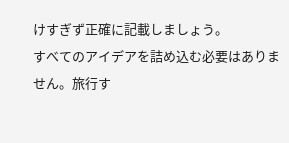けすぎず正確に記載しましょう。
すべてのアイデアを詰め込む必要はありません。旅行す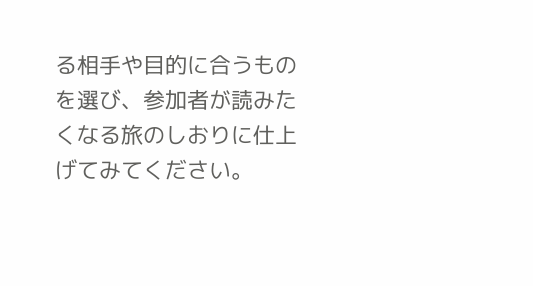る相手や目的に合うものを選び、参加者が読みたくなる旅のしおりに仕上げてみてください。